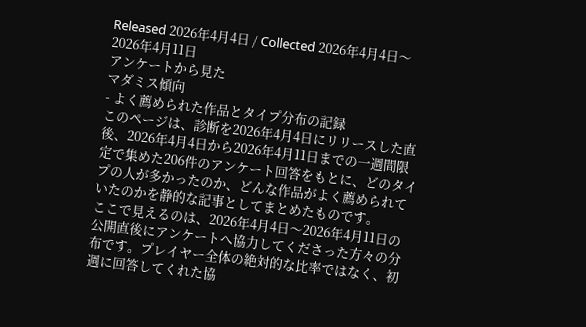Released 2026年4月4日 / Collected 2026年4月4日〜2026年4月11日
アンケートから見た
マダミス傾向
- よく薦められた作品とタイプ分布の記録
このページは、診断を2026年4月4日にリリースした直後、2026年4月4日から2026年4月11日までの一週間限定で集めた206件のアンケート回答をもとに、どのタイプの人が多かったのか、どんな作品がよく薦められていたのかを静的な記事としてまとめたものです。
ここで見えるのは、2026年4月4日〜2026年4月11日の公開直後にアンケートへ協力してくださった方々の分布です。プレイヤー全体の絶対的な比率ではなく、初週に回答してくれた協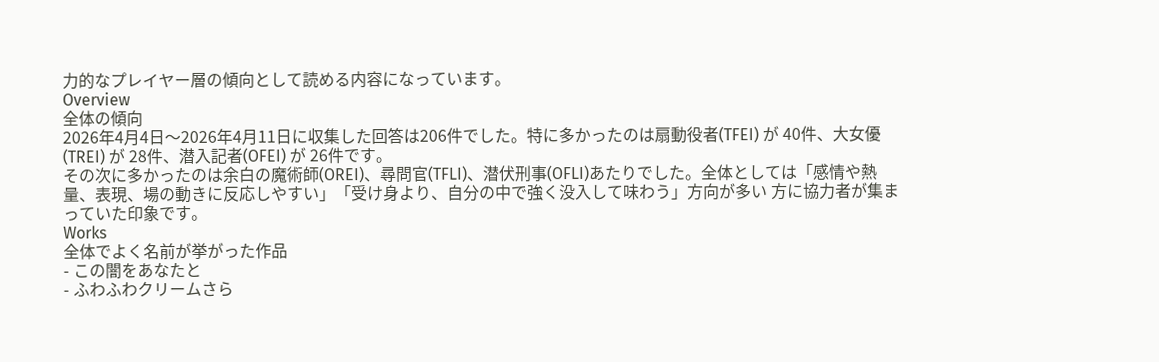力的なプレイヤー層の傾向として読める内容になっています。
Overview
全体の傾向
2026年4月4日〜2026年4月11日に収集した回答は206件でした。特に多かったのは扇動役者(TFEI) が 40件、大女優(TREI) が 28件、潜入記者(OFEI) が 26件です。
その次に多かったのは余白の魔術師(OREI)、尋問官(TFLI)、潜伏刑事(OFLI)あたりでした。全体としては「感情や熱量、表現、場の動きに反応しやすい」「受け身より、自分の中で強く没入して味わう」方向が多い 方に協力者が集まっていた印象です。
Works
全体でよく名前が挙がった作品
- この闇をあなたと
- ふわふわクリームさら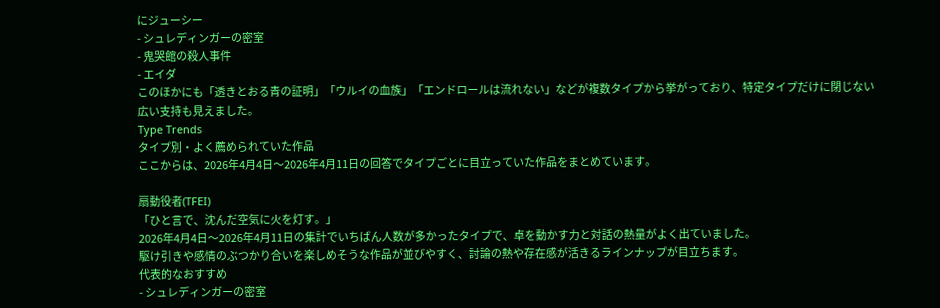にジューシー
- シュレディンガーの密室
- 鬼哭館の殺人事件
- エイダ
このほかにも「透きとおる青の証明」「ウルイの血族」「エンドロールは流れない」などが複数タイプから挙がっており、特定タイプだけに閉じない広い支持も見えました。
Type Trends
タイプ別・よく薦められていた作品
ここからは、2026年4月4日〜2026年4月11日の回答でタイプごとに目立っていた作品をまとめています。

扇動役者(TFEI)
「ひと言で、沈んだ空気に火を灯す。」
2026年4月4日〜2026年4月11日の集計でいちばん人数が多かったタイプで、卓を動かす力と対話の熱量がよく出ていました。
駆け引きや感情のぶつかり合いを楽しめそうな作品が並びやすく、討論の熱や存在感が活きるラインナップが目立ちます。
代表的なおすすめ
- シュレディンガーの密室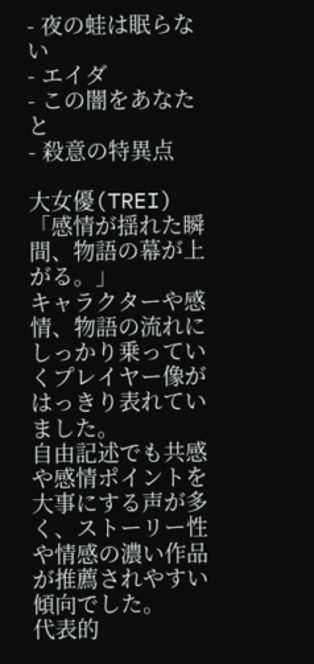- 夜の蛙は眠らない
- エイダ
- この闇をあなたと
- 殺意の特異点

大女優(TREI)
「感情が揺れた瞬間、物語の幕が上がる。」
キャラクターや感情、物語の流れにしっかり乗っていくプレイヤー像がはっきり表れていました。
自由記述でも共感や感情ポイントを大事にする声が多く、ストーリー性や情感の濃い作品が推薦されやすい傾向でした。
代表的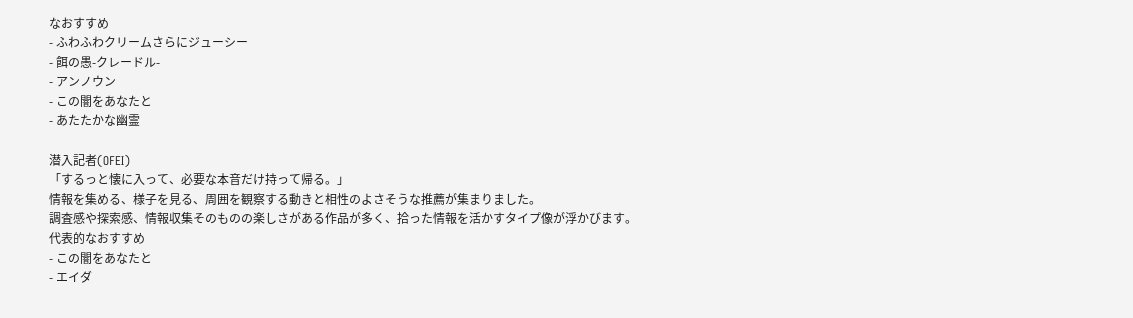なおすすめ
- ふわふわクリームさらにジューシー
- 餌の愚-クレードル-
- アンノウン
- この闇をあなたと
- あたたかな幽霊

潜入記者(OFEI)
「するっと懐に入って、必要な本音だけ持って帰る。」
情報を集める、様子を見る、周囲を観察する動きと相性のよさそうな推薦が集まりました。
調査感や探索感、情報収集そのものの楽しさがある作品が多く、拾った情報を活かすタイプ像が浮かびます。
代表的なおすすめ
- この闇をあなたと
- エイダ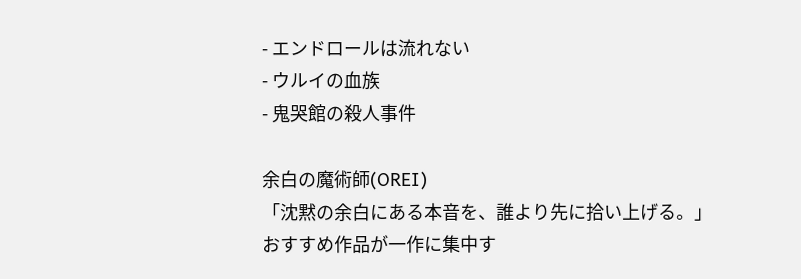- エンドロールは流れない
- ウルイの血族
- 鬼哭館の殺人事件

余白の魔術師(OREI)
「沈黙の余白にある本音を、誰より先に拾い上げる。」
おすすめ作品が一作に集中す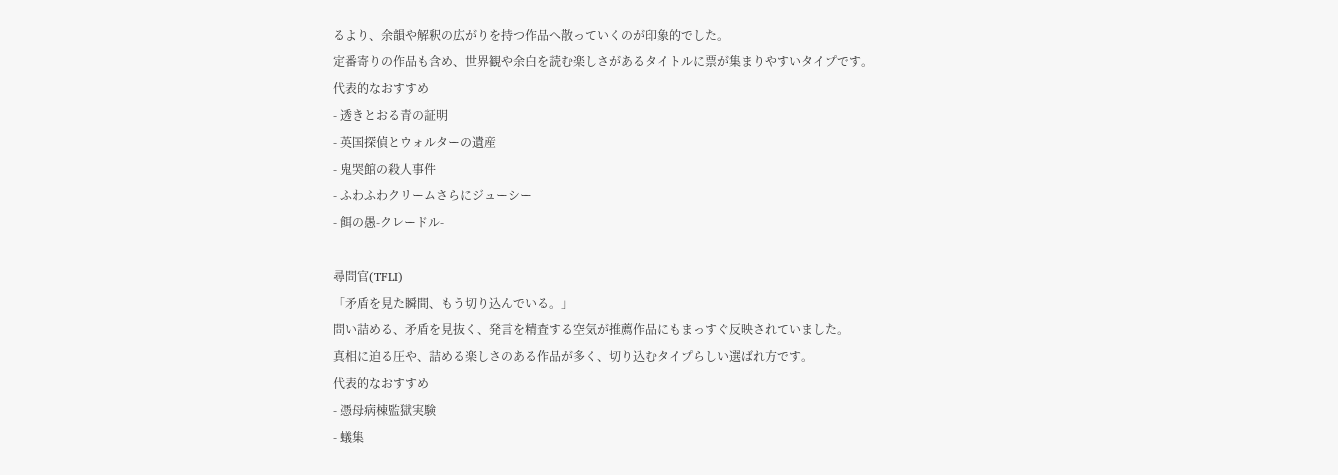るより、余韻や解釈の広がりを持つ作品へ散っていくのが印象的でした。
定番寄りの作品も含め、世界観や余白を読む楽しさがあるタイトルに票が集まりやすいタイプです。
代表的なおすすめ
- 透きとおる青の証明
- 英国探偵とウォルターの遺産
- 鬼哭館の殺人事件
- ふわふわクリームさらにジューシー
- 餌の愚-クレードル-

尋問官(TFLI)
「矛盾を見た瞬間、もう切り込んでいる。」
問い詰める、矛盾を見抜く、発言を精査する空気が推薦作品にもまっすぐ反映されていました。
真相に迫る圧や、詰める楽しさのある作品が多く、切り込むタイプらしい選ばれ方です。
代表的なおすすめ
- 憑母病棟監獄実験
- 蟻集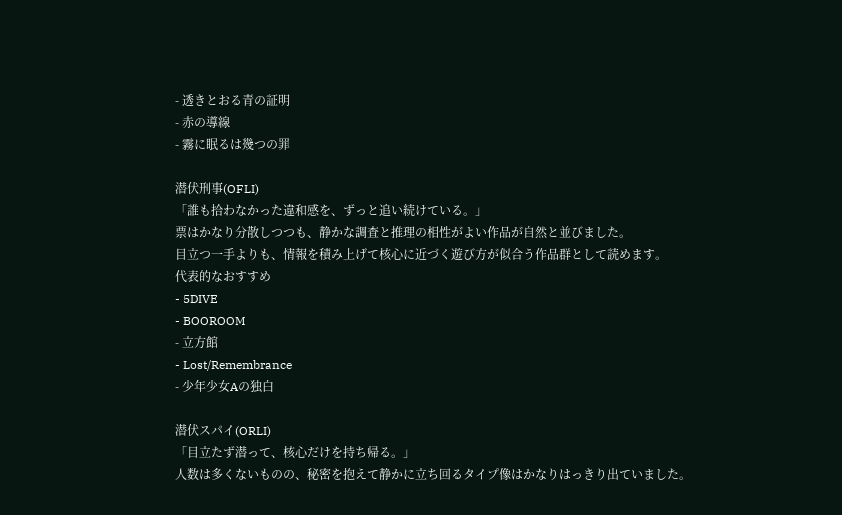- 透きとおる青の証明
- 赤の導線
- 霧に眠るは幾つの罪

潜伏刑事(OFLI)
「誰も拾わなかった違和感を、ずっと追い続けている。」
票はかなり分散しつつも、静かな調査と推理の相性がよい作品が自然と並びました。
目立つ一手よりも、情報を積み上げて核心に近づく遊び方が似合う作品群として読めます。
代表的なおすすめ
- 5DIVE
- BOOROOM
- 立方館
- Lost/Remembrance
- 少年少女Aの独白

潜伏スパイ(ORLI)
「目立たず潜って、核心だけを持ち帰る。」
人数は多くないものの、秘密を抱えて静かに立ち回るタイプ像はかなりはっきり出ていました。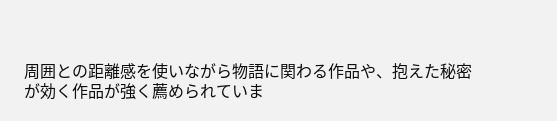周囲との距離感を使いながら物語に関わる作品や、抱えた秘密が効く作品が強く薦められていま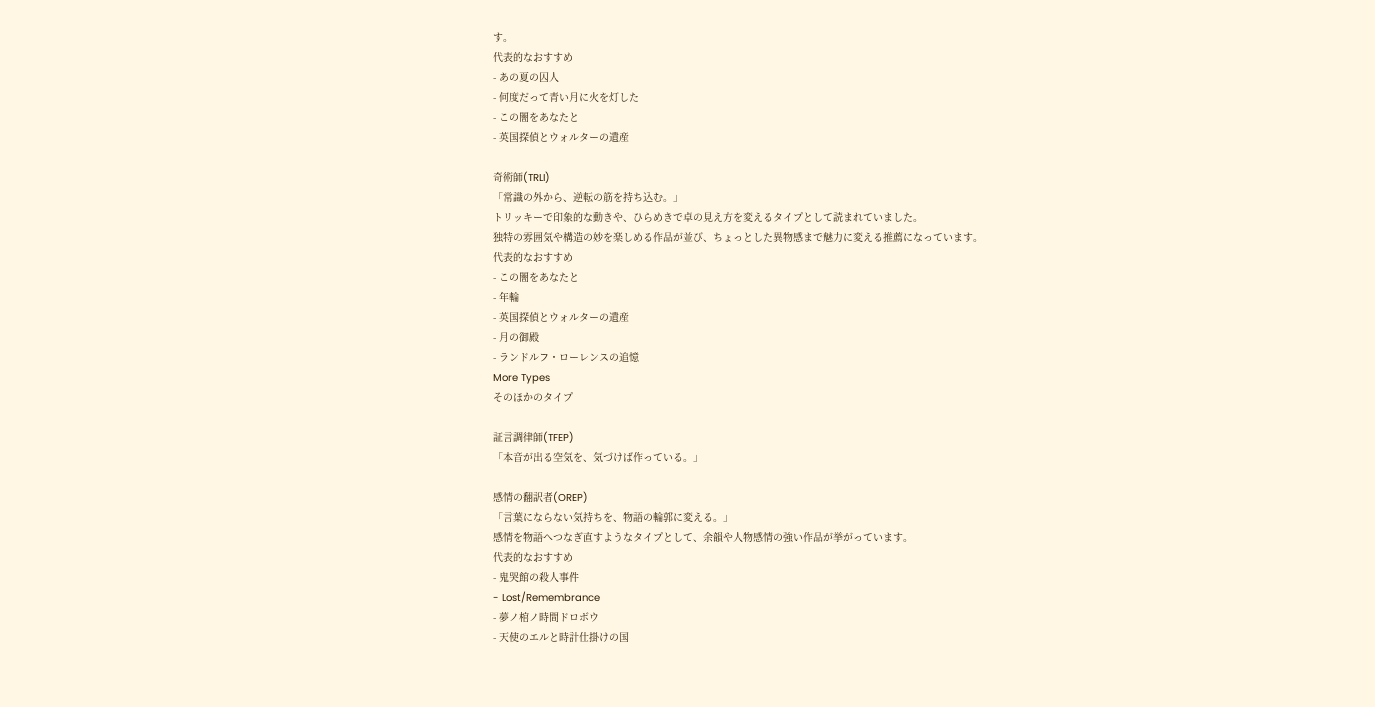す。
代表的なおすすめ
- あの夏の囚人
- 何度だって青い月に火を灯した
- この闇をあなたと
- 英国探偵とウォルターの遺産

奇術師(TRLI)
「常識の外から、逆転の筋を持ち込む。」
トリッキーで印象的な動きや、ひらめきで卓の見え方を変えるタイプとして読まれていました。
独特の雰囲気や構造の妙を楽しめる作品が並び、ちょっとした異物感まで魅力に変える推薦になっています。
代表的なおすすめ
- この闇をあなたと
- 年輪
- 英国探偵とウォルターの遺産
- 月の御殿
- ランドルフ・ローレンスの追憶
More Types
そのほかのタイプ

証言調律師(TFEP)
「本音が出る空気を、気づけば作っている。」

感情の翻訳者(OREP)
「言葉にならない気持ちを、物語の輪郭に変える。」
感情を物語へつなぎ直すようなタイプとして、余韻や人物感情の強い作品が挙がっています。
代表的なおすすめ
- 鬼哭館の殺人事件
- Lost/Remembrance
- 夢ノ棺ノ時間ドロボウ
- 天使のエルと時計仕掛けの国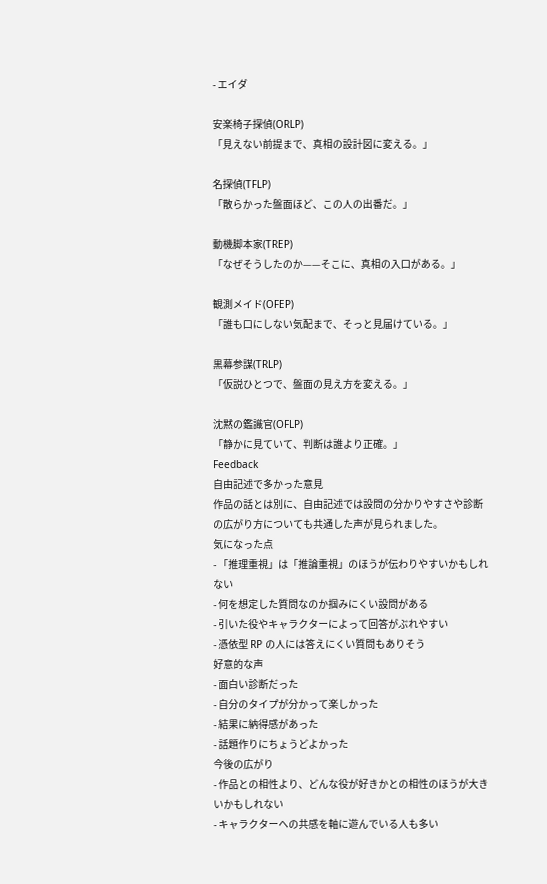- エイダ

安楽椅子探偵(ORLP)
「見えない前提まで、真相の設計図に変える。」

名探偵(TFLP)
「散らかった盤面ほど、この人の出番だ。」

動機脚本家(TREP)
「なぜそうしたのか——そこに、真相の入口がある。」

観測メイド(OFEP)
「誰も口にしない気配まで、そっと見届けている。」

黒幕参謀(TRLP)
「仮説ひとつで、盤面の見え方を変える。」

沈黙の鑑識官(OFLP)
「静かに見ていて、判断は誰より正確。」
Feedback
自由記述で多かった意見
作品の話とは別に、自由記述では設問の分かりやすさや診断の広がり方についても共通した声が見られました。
気になった点
- 「推理重視」は「推論重視」のほうが伝わりやすいかもしれない
- 何を想定した質問なのか掴みにくい設問がある
- 引いた役やキャラクターによって回答がぶれやすい
- 憑依型 RP の人には答えにくい質問もありそう
好意的な声
- 面白い診断だった
- 自分のタイプが分かって楽しかった
- 結果に納得感があった
- 話題作りにちょうどよかった
今後の広がり
- 作品との相性より、どんな役が好きかとの相性のほうが大きいかもしれない
- キャラクターへの共感を軸に遊んでいる人も多い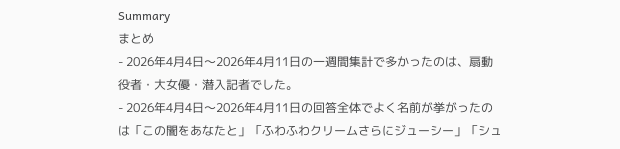Summary
まとめ
- 2026年4月4日〜2026年4月11日の一週間集計で多かったのは、扇動役者・大女優・潜入記者でした。
- 2026年4月4日〜2026年4月11日の回答全体でよく名前が挙がったのは「この闇をあなたと」「ふわふわクリームさらにジューシー」「シュ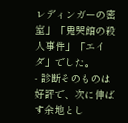レディンガーの密室」「鬼哭館の殺人事件」「エイダ」でした。
- 診断そのものは好評で、次に伸ばす余地とし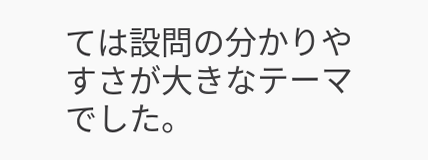ては設問の分かりやすさが大きなテーマでした。